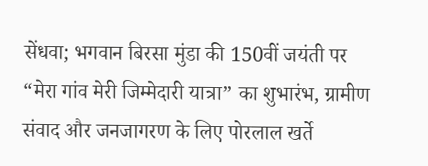सेंधवा; भगवान बिरसा मुंडा की 150वीं जयंती पर “मेरा गांव मेरी जिम्मेदारी यात्रा” का शुभारंभ, ग्रामीण संवाद और जनजागरण के लिए पोरलाल खर्ते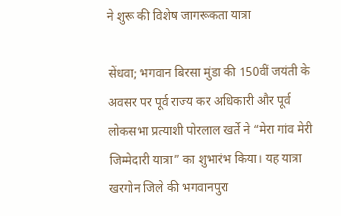ने शुरू की विशेष जागरूकता यात्रा

सेंधवा; भगवान बिरसा मुंडा की 150वीं जयंती के अवसर पर पूर्व राज्य कर अधिकारी और पूर्व लोकसभा प्रत्याशी पोरलाल खर्ते ने “मेरा गांव मेरी जिम्मेदारी यात्रा” का शुभारंभ किया। यह यात्रा खरगोन जिले की भगवानपुरा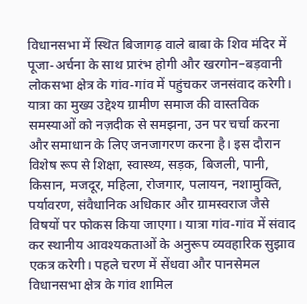विधानसभा में स्थित बिजागढ़ वाले बाबा के शिव मंदिर में पूजा-अर्चना के साथ प्रारंभ होगी और खरगोन–बड़वानी लोकसभा क्षेत्र के गांव-गांव में पहुंचकर जनसंवाद करेगी।
यात्रा का मुख्य उद्देश्य ग्रामीण समाज की वास्तविक समस्याओं को नज़दीक से समझना, उन पर चर्चा करना और समाधान के लिए जनजागरण करना है। इस दौरान विशेष रूप से शिक्षा, स्वास्थ्य, सड़क, बिजली, पानी, किसान, मजदूर, महिला, रोजगार, पलायन, नशामुक्ति, पर्यावरण, संवैधानिक अधिकार और ग्रामस्वराज जैसे विषयों पर फोकस किया जाएगा। यात्रा गांव-गांव में संवाद कर स्थानीय आवश्यकताओं के अनुरूप व्यवहारिक सुझाव एकत्र करेगी। पहले चरण में सेंधवा और पानसेमल विधानसभा क्षेत्र के गांव शामिल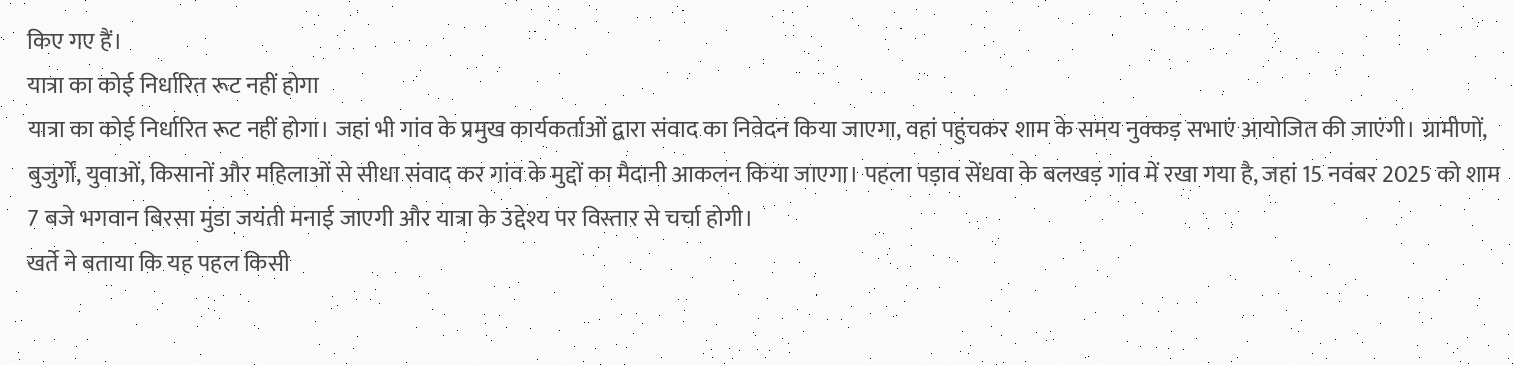किए गए हैं।
यात्रा का कोई निर्धारित रूट नहीं होगा
यात्रा का कोई निर्धारित रूट नहीं होगा। जहां भी गांव के प्रमुख कार्यकर्ताओं द्वारा संवाद का निवेदन किया जाएगा, वहां पहुंचकर शाम के समय नुक्कड़ सभाएं आयोजित की जाएंगी। ग्रामीणों, बुजुर्गों, युवाओं, किसानों और महिलाओं से सीधा संवाद कर गांव के मुद्दों का मैदानी आकलन किया जाएगा। पहला पड़ाव सेंधवा के बलखड़ गांव में रखा गया है, जहां 15 नवंबर 2025 को शाम 7 बजे भगवान बिरसा मुंडा जयंती मनाई जाएगी और यात्रा के उद्देश्य पर विस्तार से चर्चा होगी।
खर्ते ने बताया कि यह पहल किसी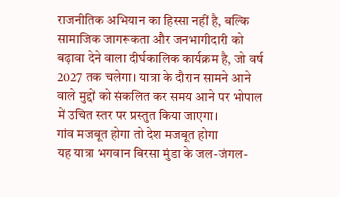राजनीतिक अभियान का हिस्सा नहीं है, बल्कि सामाजिक जागरूकता और जनभागीदारी को बढ़ावा देने वाला दीर्घकालिक कार्यक्रम है, जो वर्ष 2027 तक चलेगा। यात्रा के दौरान सामने आने वाले मुद्दों को संकलित कर समय आने पर भोपाल में उचित स्तर पर प्रस्तुत किया जाएगा।
गांव मजबूत होगा तो देश मजबूत होगा
यह यात्रा भगवान बिरसा मुंडा के जल-जंगल-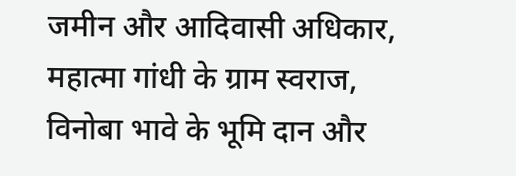जमीन और आदिवासी अधिकार, महात्मा गांधी के ग्राम स्वराज, विनोबा भावे के भूमि दान और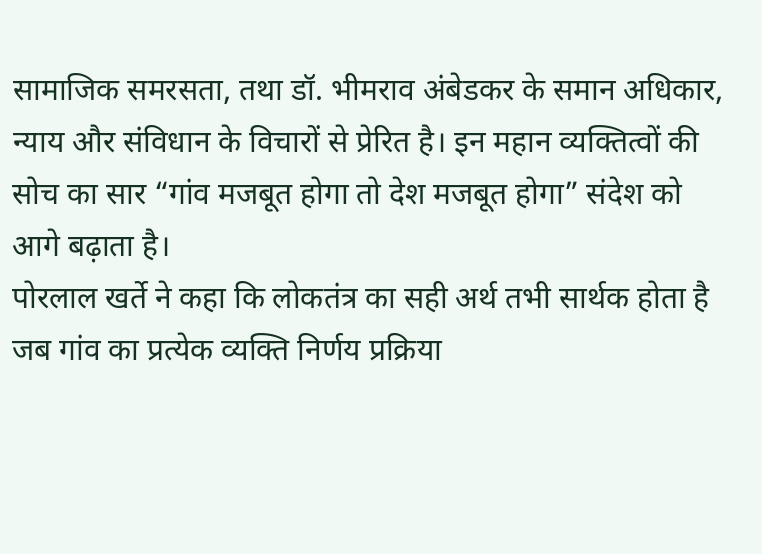सामाजिक समरसता, तथा डॉ. भीमराव अंबेडकर के समान अधिकार, न्याय और संविधान के विचारों से प्रेरित है। इन महान व्यक्तित्वों की सोच का सार “गांव मजबूत होगा तो देश मजबूत होगा” संदेश को आगे बढ़ाता है।
पोरलाल खर्ते ने कहा कि लोकतंत्र का सही अर्थ तभी सार्थक होता है जब गांव का प्रत्येक व्यक्ति निर्णय प्रक्रिया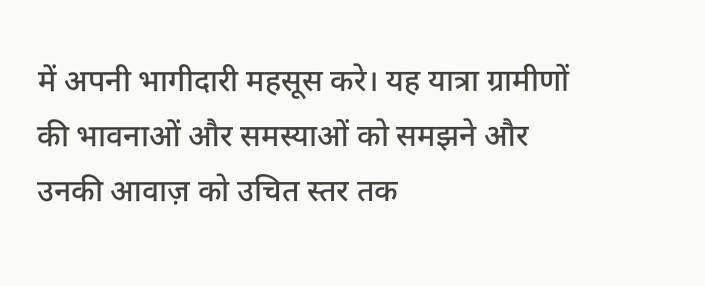में अपनी भागीदारी महसूस करे। यह यात्रा ग्रामीणों की भावनाओं और समस्याओं को समझने और उनकी आवाज़ को उचित स्तर तक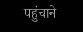पहुंचाने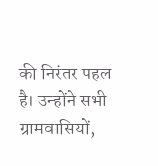की निरंतर पहल है। उन्होंने सभी ग्रामवासियों,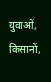युवाओं, किसानों,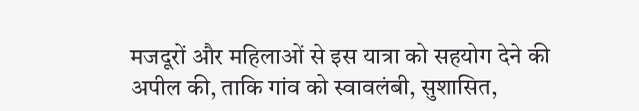मजदूरों और महिलाओं से इस यात्रा को सहयोग देने की अपील की, ताकि गांव को स्वावलंबी, सुशासित,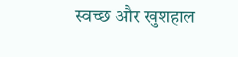स्वच्छ और खुशहाल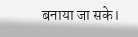बनाया जा सके।